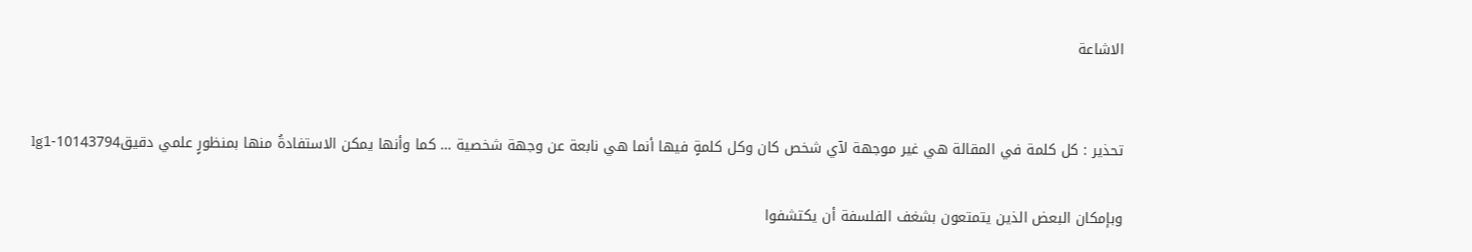الاشاعة


تحذير : كل كلمة في المقالة هي غير موجهة لآي شخص كان وكل كلمةٍ فيها أنما هي نابعة عن وجهة شخصية … كما وأنها يمكن الاستفادةُ منها بمنظورٍ علمي دقيق10143794-lg1

وبإمكان البعض الذين يتمتعون بشغف الفلسفة أن يكتشفوا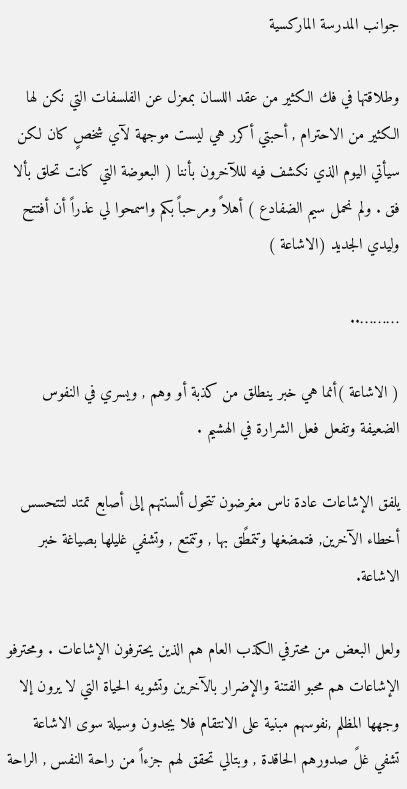جوانب المدرسة الماركسية

وطلاقتها في فك الكثير من عقد اللسان بمعزل عن الفلسفات التي نكن لها الكثير من الاحترام , أحبتي أكرر هي ليست موجهة لآي شخصٍ كان لكن سيأتي اليوم الذي نكشف فيه لللآخرون بأننا ( البعوضة التي كانت تحلق بألا فق . ولم نحمل سيم الضفادع ) أهلاً ومرحباً بكم واسمحوا لي عذراً أن أفتتح وليدي الجديد (الاشاعة )

………..

( الاشاعة )أنما هي خبر ينطلق من كذبة أو وهم , ويسري في النفوس الضعيفة وتفعل فعل الشرارة في الهشيم .

يلفق الإشاعات عادة ناس مغرضون تتحول ألسنتهم إلى أصابع تمتد لتتحسس أخطاء الآخرين, فتمضغها وتتمطًق بها , وتتمتع , وتشفي غليلها بصياغة خبر الاشاعة.

ولعل البعض من محترفي الكذب العام هم الذين يحترفون الإشاعات . ومحترفو الإشاعات هم محبو الفتنة والإضرار بالآخرين وتشويه الحياة التي لا يرون إلا وجهها المظلم ,نفوسهم مبنية على الانتقام فلا يجدون وسيلة سوى الاشاعة تشفي غلً صدورهم الحاقدة , وبتالي تحقق لهم جزءاً من راحة النفس , الراحة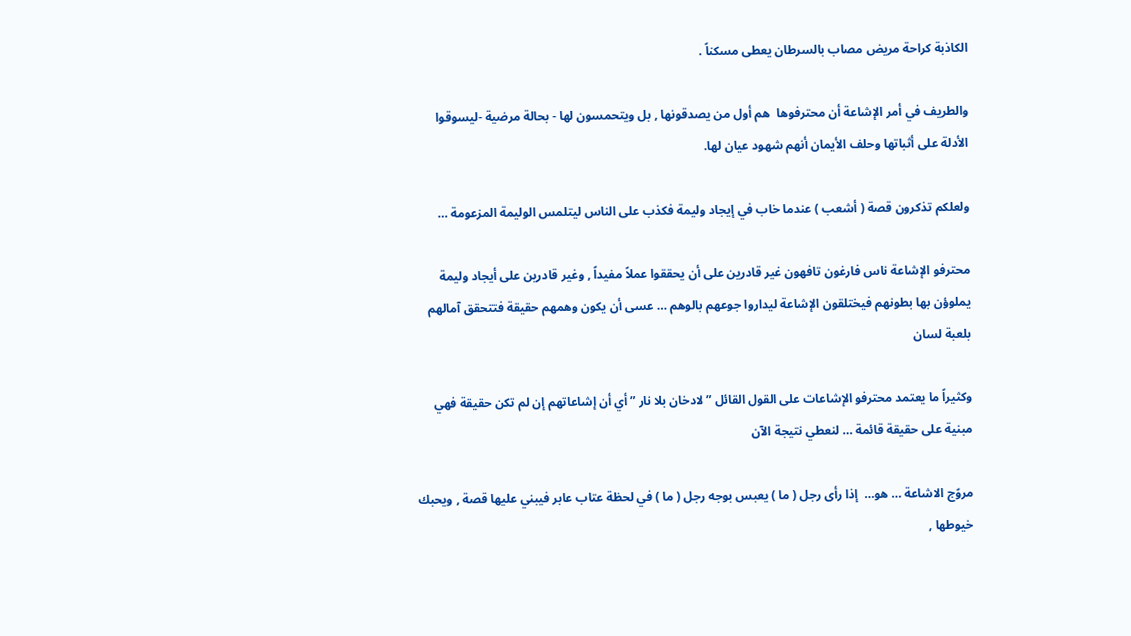الكاذبة كراحة مريض مصاب بالسرطان يعطى مسكناً .

والطريف في أمر الإشاعة أن محترفوها  هم أول من يصدقونها , بل ويتحمسون لها - بحالة مرضية -ليسوقوا الأدلة على أثباتها وحلف الأيمان أنهم شهود عيان لها.

ولعلكم تذكرون قصة ( أشعب ) عندما خاب في إيجاد وليمة فكذب على الناس ليتلمس الوليمة المزعومة …

محترفو الإشاعة ناس فارغون تافهون غير قادرين على أن يحققوا عملاً مفيداً , وغير قادرين على أيجاد وليمة يملوؤن بها بطونهم فيختلقون الإشاعة ليداروا جوعهم بالوهم … عسى أن يكون وهمهم حقيقة فتتحقق آمالهم بلعبة لسان

وكثيراً ما يعتمد محترفو الإشاعات على القول القائل ” لادخان بلا نار ” أي أن إشاعاتهم إن لم تكن حقيقة فهي مبنية على حقيقة قائمة … لنعطي نتيجة الآن

مروًج الاشاعة … هو…  إذا رأى رجل ( ما ) يعبس بوجه رجل ( ما ) في لحظة عتاب عابر فيبني عليها قصة , ويحبك خيوطها ,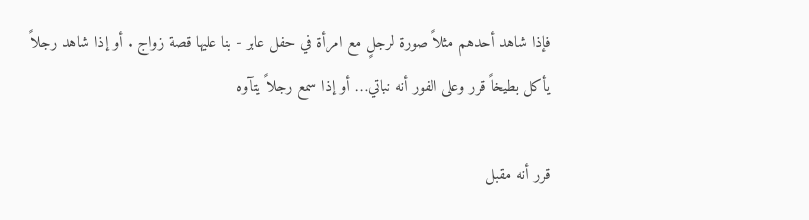فإذا شاهد أحدهم مثلاً صورة لرجلٍ مع امرأة في حفل عابر - بنا عليها قصة زواج . أو إذا شاهد رجلاً يأكل بطيخاً قرر وعلى الفور أنه نباتي… أو إذا سمع رجلاً يتآوه

قرر أنه مقبل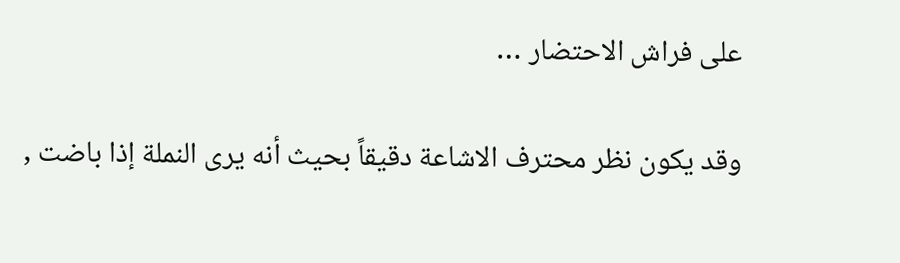على فراش الاحتضار …

وقد يكون نظر محترف الاشاعة دقيقاً بحيث أنه يرى النملة إذا باضت ,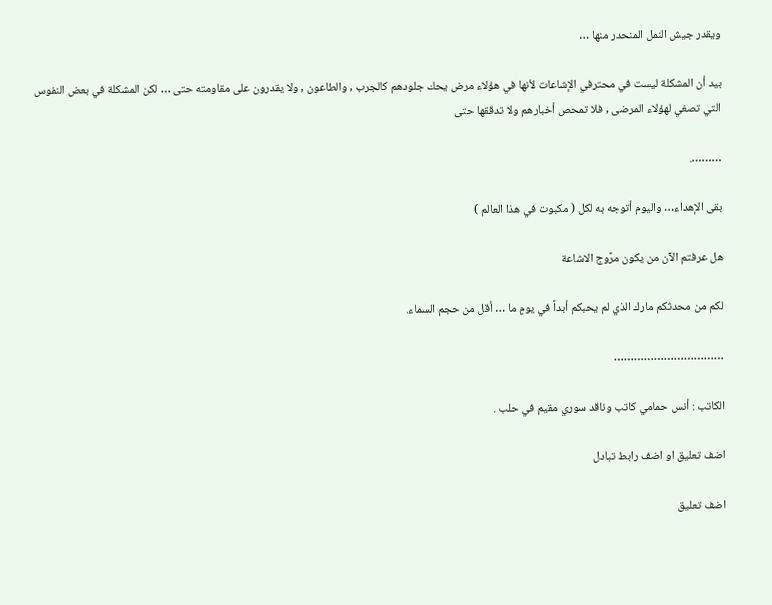ويقدر جيش النمل المنحدر منها …

بيد أن المشكلة ليست في محترفي الإشاعات لأنها في هؤلاء مرض يحك جلودهم كالجرب , والطاعون , ولا يقدرون على مقاومته حتى … لكن المشكلة في بعض النفوس التي تصغي لهؤلاء المرضى , فلا تمحص أخبارهم ولا تدققها حتى

……….

بقى الإهداء… واليوم أتوجه به لكل ( مكبوت في هذا العالم )

هل عرفتم الآن من يكون مرًوج الاشاعة

لكم من محدثكم مارك الذي لم يحبكم أبداً في يومٍ ما … أقل من حجم السماء.

……………………………

الكاتب : أنس حمامي كاتب وناقد سوري مقيم في حلب .

اضف تعليق او اضف رابط تبادل

اضف تعليق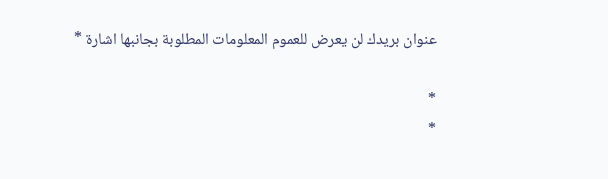عنوان بريدك لن يعرض للعموم المعلومات المطلوبة بجانبها اشارة *

*
*